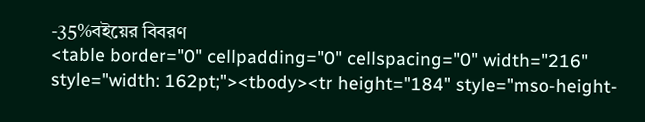-35%বইয়ের বিবরণ
<table border="0" cellpadding="0" cellspacing="0" width="216" style="width: 162pt;"><tbody><tr height="184" style="mso-height-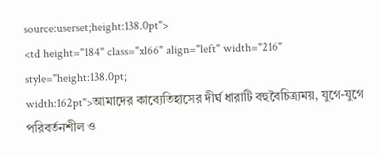source:userset;height:138.0pt">
<td height="184" class="xl66" align="left" width="216" style="height:138.0pt;
width:162pt">আমাদের কাব্যেতিহাসের দীর্ঘ ধারাটি বহুবৈচিত্র্যময়, যুগে-যুগে
পরিবর্তনশীল ও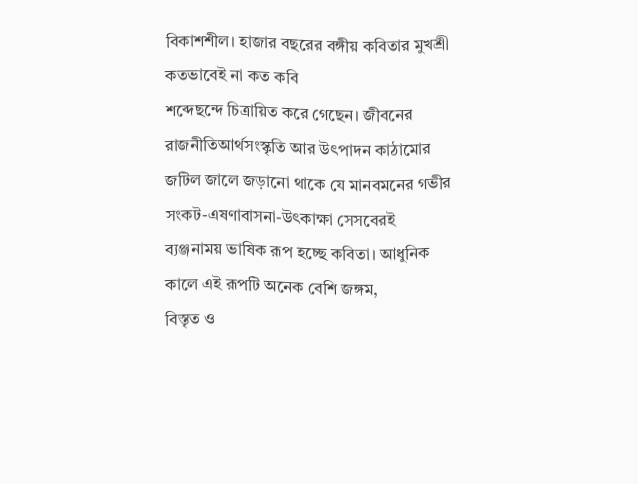বিকাশশীল। হাজার বছরের বঙ্গীয় কবিতার মুখশ্রী কতভাবেই না কত কবি
শব্দেছন্দে চিত্রায়িত করে গেছেন। জীবনের রাজনীতিআর্থসংস্কৃতি আর উৎপাদন কাঠামোর
জটিল জালে জড়ানো থাকে যে মানবমনের গভীর সংকট-এষণাবাসনা-উৎকাক্ষা সেসবেরই
ব্যঞ্জনাময় ভাষিক রূপ হচ্ছে কবিতা। আধুনিক কালে এই রূপটি অনেক বেশি জঙ্গম,
বিস্তৃত ও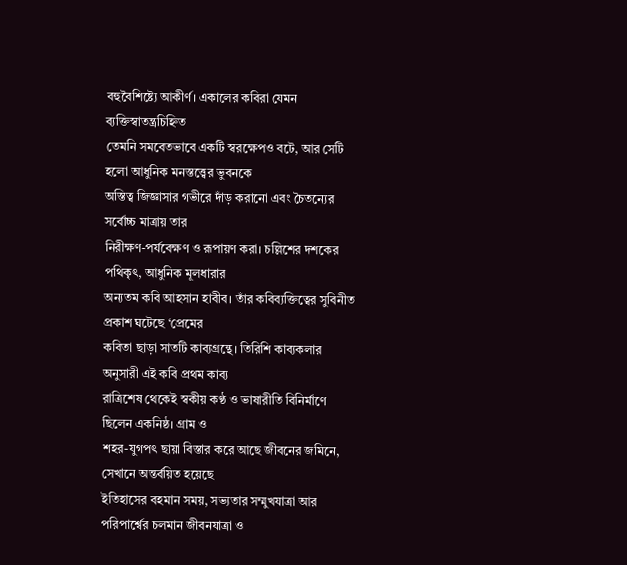বহুবৈশিষ্ট্যে আকীর্ণ। একালের কবিরা যেমন ব্যক্তিস্বাতন্ত্রচিহ্নিত
তেমনি সমবেতভাবে একটি স্বরক্ষেপও বটে, আর সেটি হলো আধুনিক মনস্তত্ত্বের ভুবনকে
অস্তিত্ব জিজ্ঞাসার গভীরে দাঁড় করানো এবং চৈতন্যের সর্বোচ্চ মাত্রায় তার
নিরীক্ষণ-পর্যবেক্ষণ ও রূপায়ণ করা। চল্লিশের দশকের পথিকৃৎ, আধুনিক মূলধারার
অন্যতম কবি আহসান হাবীব। তাঁর কবিব্যক্তিত্বের সুবিনীত প্রকাশ ঘটেছে ‘প্রেমের
কবিতা ছাড়া সাতটি কাব্যগ্রন্থে। তিরিশি কাব্যকলার অনুসারী এই কবি প্রথম কাব্য
রাত্রিশেষ থেকেই স্বকীয় কণ্ঠ ও ভাষারীতি বিনির্মাণে ছিলেন একনিষ্ঠ। গ্রাম ও
শহর-যুগপৎ ছায়া বিস্তার করে আছে জীবনের জমিনে, সেখানে অন্তর্বয়িত হয়েছে
ইতিহাসের বহমান সময়, সভ্যতার সম্মুখযাত্রা আর পরিপার্শ্বের চলমান জীবনযাত্রা ও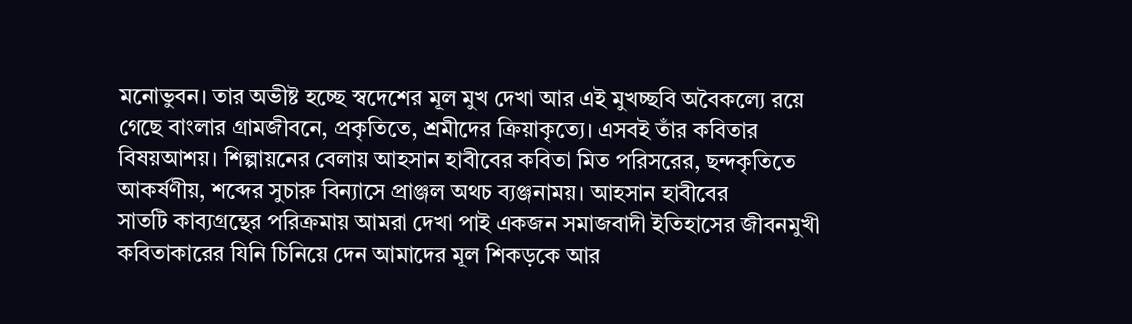মনোভুবন। তার অভীষ্ট হচ্ছে স্বদেশের মূল মুখ দেখা আর এই মুখচ্ছবি অবৈকল্যে রয়ে
গেছে বাংলার গ্রামজীবনে, প্রকৃতিতে, শ্ৰমীদের ক্রিয়াকৃত্যে। এসবই তাঁর কবিতার
বিষয়আশয়। শিল্পায়নের বেলায় আহসান হাবীবের কবিতা মিত পরিসরের, ছন্দকৃতিতে
আকর্ষণীয়, শব্দের সুচারু বিন্যাসে প্রাঞ্জল অথচ ব্যঞ্জনাময়। আহসান হাবীবের
সাতটি কাব্যগ্রন্থের পরিক্রমায় আমরা দেখা পাই একজন সমাজবাদী ইতিহাসের জীবনমুখী
কবিতাকারের যিনি চিনিয়ে দেন আমাদের মূল শিকড়কে আর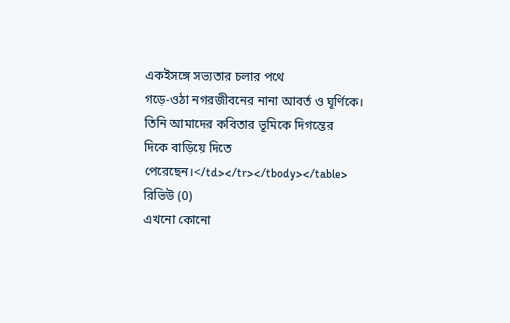একইসঙ্গে সভ্যতার চলার পথে
গড়ে-ওঠা নগরজীবনের নানা আবর্ত ও ঘূর্ণিকে। তিনি আমাদের কবিতার ভূমিকে দিগন্তের
দিকে বাড়িয়ে দিতে পেরেছেন।</td></tr></tbody></table>
রিভিউ (0)
এখনো কোনো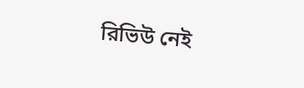রিভিউ নেই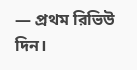— প্রথম রিভিউ দিন।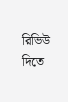রিভিউ দিতে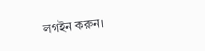লগইন করুন।